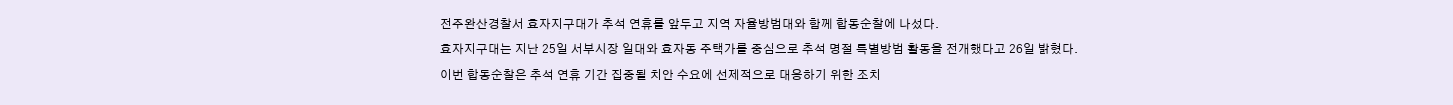전주완산경찰서 효자지구대가 추석 연휴를 앞두고 지역 자율방범대와 함께 합동순찰에 나섰다.
효자지구대는 지난 25일 서부시장 일대와 효자동 주택가를 중심으로 추석 명절 특별방범 활동을 전개했다고 26일 밝혔다.
이번 합동순찰은 추석 연휴 기간 집중될 치안 수요에 선제적으로 대응하기 위한 조치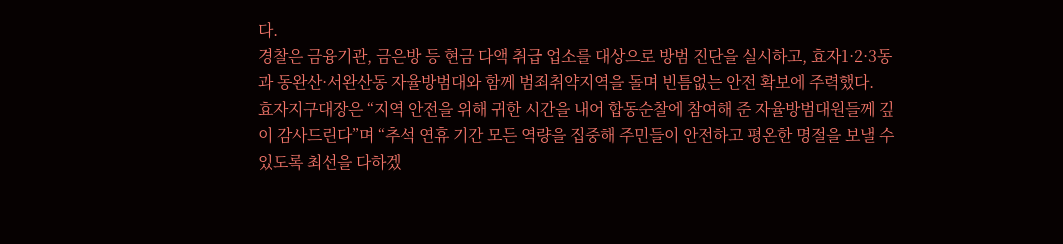다.
경찰은 금융기관, 금은방 등 현금 다액 취급 업소를 대상으로 방범 진단을 실시하고, 효자1·2·3동과 동완산·서완산동 자율방범대와 함께 범죄취약지역을 돌며 빈틈없는 안전 확보에 주력했다.
효자지구대장은 “지역 안전을 위해 귀한 시간을 내어 합동순찰에 참여해 준 자율방범대원들께 깊이 감사드린다”며 “추석 연휴 기간 모든 역량을 집중해 주민들이 안전하고 평온한 명절을 보낼 수 있도록 최선을 다하겠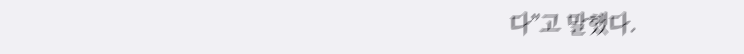다”고 말했다.